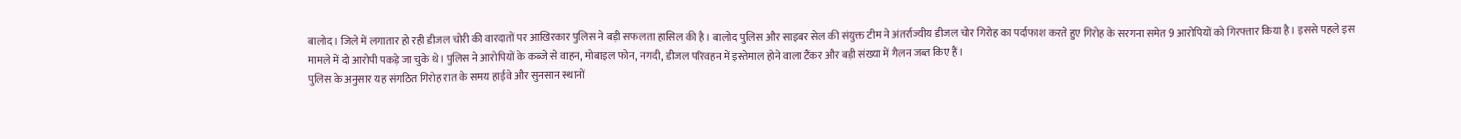बालोद। जिले में लगातार हो रही डीजल चोरी की वारदातों पर आखिरकार पुलिस ने बड़ी सफलता हासिल की है। बालोद पुलिस और साइबर सेल की संयुक्त टीम ने अंतर्राज्यीय डीजल चोर गिरोह का पर्दाफाश करते हुए गिरोह के सरगना समेत 9 आरोपियों को गिरफ्तार किया है। इससे पहले इस मामले में दो आरोपी पकड़े जा चुके थे। पुलिस ने आरोपियों के कब्जे से वाहन, मोबाइल फोन, नगदी, डीजल परिवहन में इस्तेमाल होने वाला टैंकर और बड़ी संख्या में गैलन जब्त किए हैं।
पुलिस के अनुसार यह संगठित गिरोह रात के समय हाईवे और सुनसान स्थानों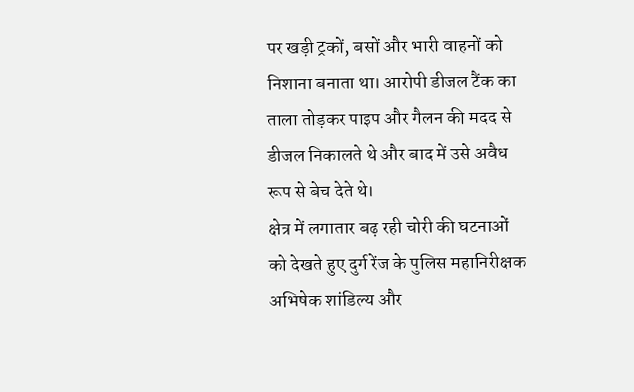पर खड़ी ट्रकों, बसों और भारी वाहनों को निशाना बनाता था। आरोपी डीजल टैंक का ताला तोड़कर पाइप और गैलन की मदद से डीजल निकालते थे और बाद में उसे अवैध रूप से बेच देते थे।
क्षेत्र में लगातार बढ़ रही चोरी की घटनाओं को देखते हुए दुर्ग रेंज के पुलिस महानिरीक्षक अभिषेक शांडिल्य और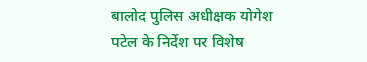बालोद पुलिस अधीक्षक योगेश पटेल के निर्देश पर विशेष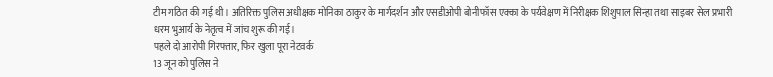टीम गठित की गई थी। अतिरिक्त पुलिस अधीक्षक मोनिका ठाकुर के मार्गदर्शन और एसडीओपी बोनीफॉस एक्का के पर्यवेक्षण में निरीक्षक शिशुपाल सिन्हा तथा साइबर सेल प्रभारी धरम भुआर्य के नेतृत्व में जांच शुरू की गई।
पहले दो आरोपी गिरफ्तार, फिर खुला पूरा नेटवर्क
13 जून को पुलिस ने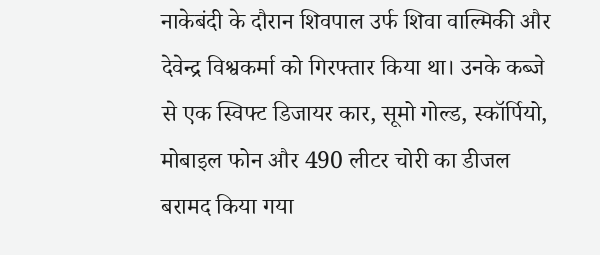नाकेबंदी के दौरान शिवपाल उर्फ शिवा वाल्मिकी और देवेन्द्र विश्वकर्मा को गिरफ्तार किया था। उनके कब्जे से एक स्विफ्ट डिजायर कार, सूमो गोल्ड, स्कॉर्पियो, मोबाइल फोन और 490 लीटर चोरी का डीजल बरामद किया गया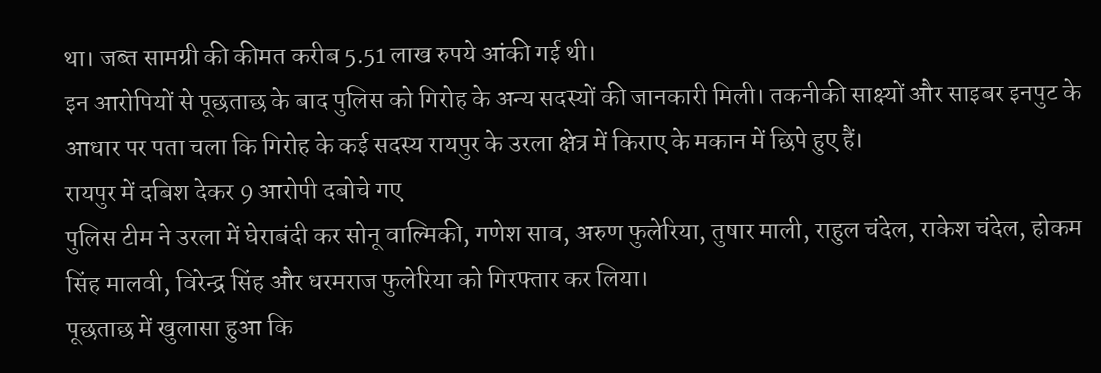था। जब्त सामग्री की कीमत करीब 5.51 लाख रुपये आंकी गई थी।
इन आरोपियों से पूछताछ के बाद पुलिस को गिरोह के अन्य सदस्यों की जानकारी मिली। तकनीकी साक्ष्यों और साइबर इनपुट के आधार पर पता चला कि गिरोह के कई सदस्य रायपुर के उरला क्षेत्र में किराए के मकान में छिपे हुए हैं।
रायपुर में दबिश देकर 9 आरोपी दबोचे गए
पुलिस टीम ने उरला में घेराबंदी कर सोनू वाल्मिकी, गणेश साव, अरुण फुलेरिया, तुषार माली, राहुल चंदेल, राकेश चंदेल, होकम सिंह मालवी, विरेन्द्र सिंह और धरमराज फुलेरिया को गिरफ्तार कर लिया।
पूछताछ में खुलासा हुआ कि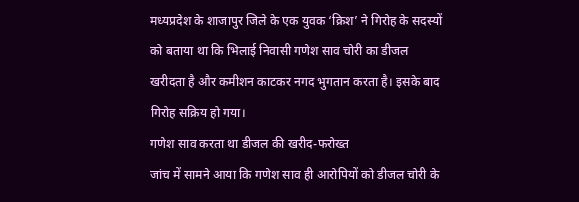मध्यप्रदेश के शाजापुर जिले के एक युवक ‘क्रिश’ ने गिरोह के सदस्यों को बताया था कि भिलाई निवासी गणेश साव चोरी का डीजल खरीदता है और कमीशन काटकर नगद भुगतान करता है। इसके बाद गिरोह सक्रिय हो गया।
गणेश साव करता था डीजल की खरीद-फरोख्त
जांच में सामने आया कि गणेश साव ही आरोपियों को डीजल चोरी के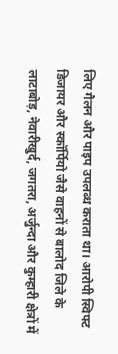लिए गैलन और पाइप उपलब्ध कराता था। आरोपी स्विफ्ट डिजायर और स्कॉर्पियो जैसे वाहनों से बालोद जिले के लाटाबोड़, नेवारीखुर्द, जगतरा, अर्जुन्दा और कुम्हारी क्षेत्रों में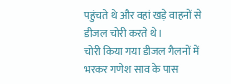पहुंचते थे और वहां खड़े वाहनों से डीजल चोरी करते थे।
चोरी किया गया डीजल गैलनों में भरकर गणेश साव के पास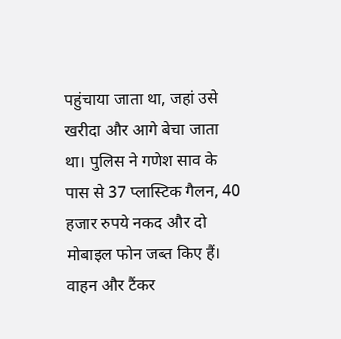पहुंचाया जाता था, जहां उसे खरीदा और आगे बेचा जाता था। पुलिस ने गणेश साव के पास से 37 प्लास्टिक गैलन, 40 हजार रुपये नकद और दो मोबाइल फोन जब्त किए हैं।
वाहन और टैंकर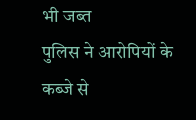भी जब्त
पुलिस ने आरोपियों के कब्जे से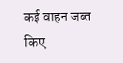कई वाहन जब्त किए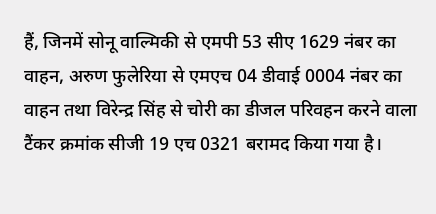हैं, जिनमें सोनू वाल्मिकी से एमपी 53 सीए 1629 नंबर का वाहन, अरुण फुलेरिया से एमएच 04 डीवाई 0004 नंबर का वाहन तथा विरेन्द्र सिंह से चोरी का डीजल परिवहन करने वाला टैंकर क्रमांक सीजी 19 एच 0321 बरामद किया गया है।